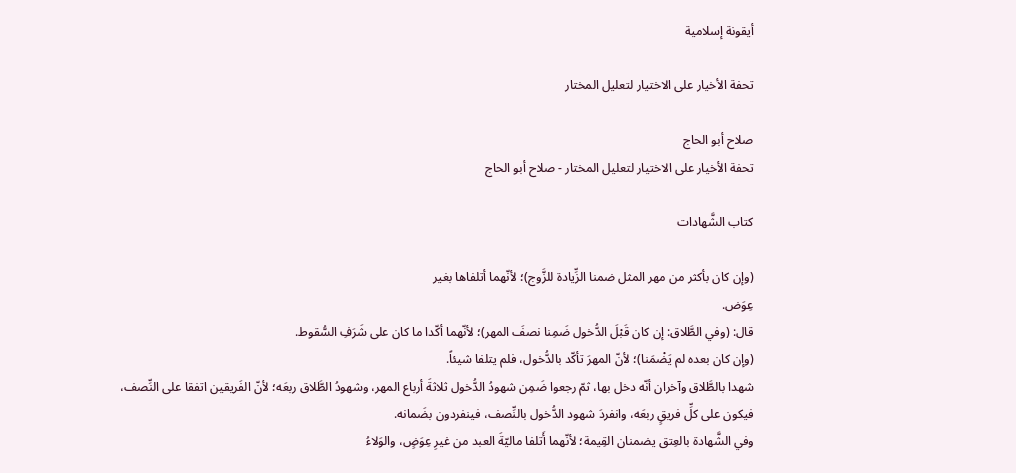أيقونة إسلامية

تحفة الأخيار على الاختيار لتعليل المختار

صلاح أبو الحاج
تحفة الأخيار على الاختيار لتعليل المختار - صلاح أبو الحاج

كتاب الشَّهادات

(وإن كان بأكثر من مهر المثل ضمنا الزِّيادة للزَّوج)؛ لأنّهما أتلفاها بغير
عِوَض.
قال: (وفي الطَّلاق: إن كان قَبْلَ الدُّخول ضَمِنا نصفَ المهر)؛ لأنّهما أكّدا ما كان على شَرَفِ السُّقوط.
(وإن كان بعده لم يَضْمَنا)؛ لأنّ المهرَ تأكّد بالدُّخول، فلم يتلفا شيئاً.
شهدا بالطَّلاق وآخران أنّه دخل بها، ثمّ رجعوا ضَمِن شهودُ الدُّخول ثلاثةَ أرباع المهر، وشهودُ الطَّلاق ربعَه؛ لأنّ الفَريقين اتفقا على النِّصف، فيكون على كلِّ فريقٍ ربعَه، وانفردَ شهود الدُّخول بالنِّصف، فينفردون بضَمانه.
وفي الشَّهادة بالعِتق يضمنان القِيمة؛ لأنّهما أَتلفا ماليّةَ العبد من غيرِ عِوَضٍ، والوَلاءُ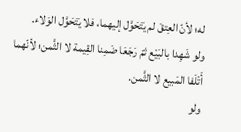له؛ لأنّ العِتقَ لم يَتَحَوَّل إليهما، فلا يَتَحَوَّل الوَلاء.
ولو شَهِدا بالبَيْع ثمّ رَجَعَا ضَمِنا القِيمة لا الثَّمن؛ لأنّهما أَتْلَفا المَبيع لا الثَّمن.
ولو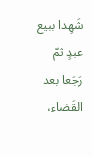شَهِدا ببيع عبدٍ ثمّ رَجَعا بعد القَضاء،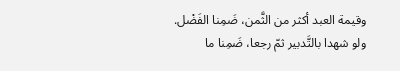وقيمة العبد أكثر من الثَّمن، ضَمِنا الفَضْل.
ولو شهدا بالتَّدبير ثمّ رجعا، ضَمِنا ما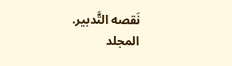نَقصه التَّدبير.
المجلد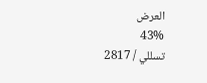العرض
43%
تسللي / 2817